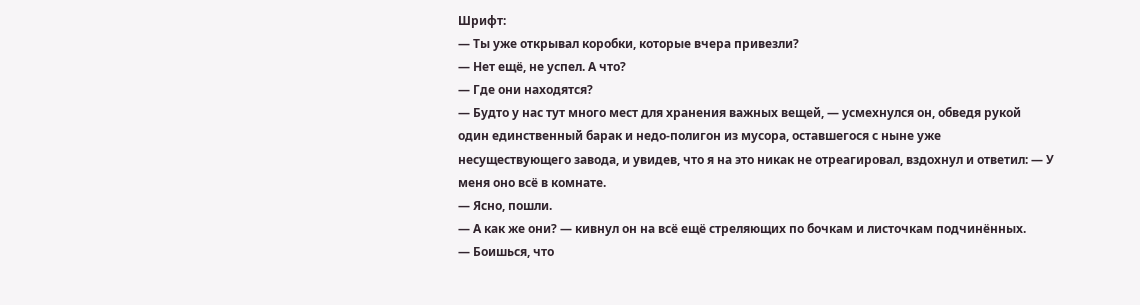Шрифт:
— Ты уже открывал коробки, которые вчера привезли?
— Нет ещё, не успел. А что?
— Где они находятся?
— Будто у нас тут много мест для хранения важных вещей, — усмехнулся он, обведя рукой один единственный барак и недо-полигон из мусора, оставшегося с ныне уже несуществующего завода, и увидев, что я на это никак не отреагировал, вздохнул и ответил: — У меня оно всё в комнате.
— Ясно, пошли.
— А как же они? — кивнул он на всё ещё стреляющих по бочкам и листочкам подчинённых.
— Боишься, что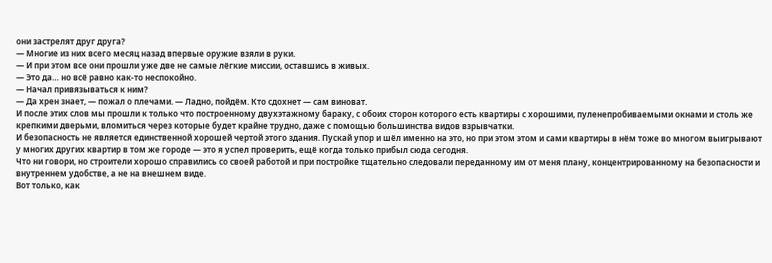они застрелят друг друга?
— Многие из них всего месяц назад впервые оружие взяли в руки.
— И при этом все они прошли уже две не самые лёгкие миссии, оставшись в живых.
— Это да… но всё равно как-то неспокойно.
— Начал привязываться к ним?
— Да хрен знает, — пожал о плечами. — Ладно, пойдём. Кто сдохнет — сам виноват.
И после этих слов мы прошли к только что построенному двухэтажному бараку, с обоих сторон которого есть квартиры с хорошими, пуленепробиваемыми окнами и столь же крепкими дверьми, вломиться через которые будет крайне трудно, даже с помощью большинства видов взрывчатки.
И безопасность не является единственной хорошей чертой этого здания. Пускай упор и шёл именно на это, но при этом этом и сами квартиры в нём тоже во многом выигрывают у многих других квартир в том же городе — это я успел проверить, ещё когда только прибыл сюда сегодня.
Что ни говори, но строители хорошо справились со своей работой и при постройке тщательно следовали переданному им от меня плану, концентрированному на безопасности и внутреннем удобстве, а не на внешнем виде.
Вот только, как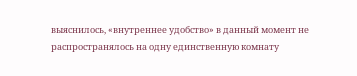выяснилось, «внутреннее удобство» в данный момент не распространялось на одну единственную комнату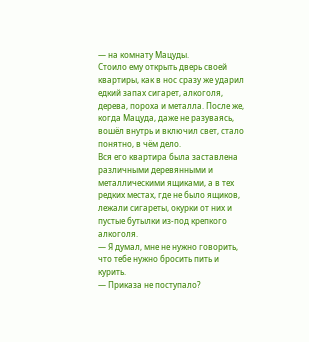— на комнату Мацуды.
Стоило ему открыть дверь своей квартиры, как в нос сразу же ударил едкий запах сигарет, алкоголя, дерева, пороха и металла. После же, когда Мацуда, даже не разуваясь, вошёл внутрь и включил свет, стало понятно, в чём дело.
Вся его квартира была заставлена различными деревянными и металлическими ящиками, а в тех редких местах, где не было ящиков, лежали сигареты, окурки от них и пустые бутылки из-под крепкого алкоголя.
— Я думал, мне не нужно говорить, что тебе нужно бросить пить и курить.
— Приказа не поступало?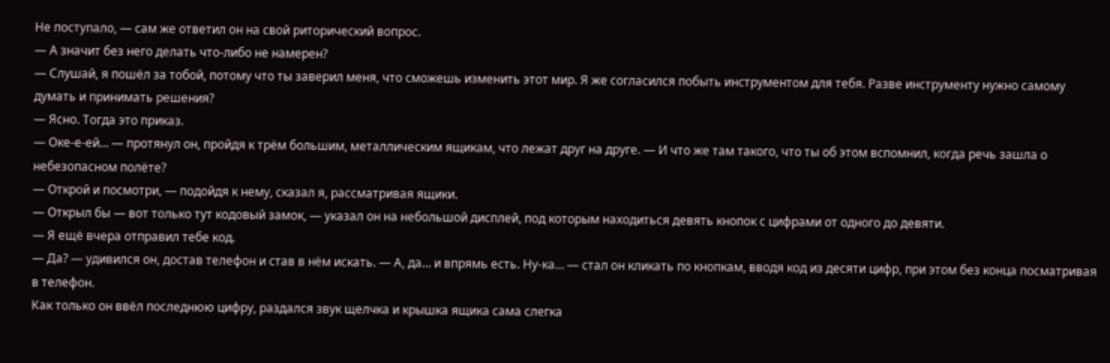Не поступало, — сам же ответил он на свой риторический вопрос.
— А значит без него делать что-либо не намерен?
— Слушай, я пошёл за тобой, потому что ты заверил меня, что сможешь изменить этот мир. Я же согласился побыть инструментом для тебя. Разве инструменту нужно самому думать и принимать решения?
— Ясно. Тогда это приказ.
— Оке-е-ей… — протянул он, пройдя к трём большим, металлическим ящикам, что лежат друг на друге. — И что же там такого, что ты об этом вспомнил, когда речь зашла о небезопасном полёте?
— Открой и посмотри, — подойдя к нему, сказал я, рассматривая ящики.
— Открыл бы — вот только тут кодовый замок, — указал он на небольшой дисплей, под которым находиться девять кнопок с цифрами от одного до девяти.
— Я ещё вчера отправил тебе код.
— Да? — удивился он, достав телефон и став в нём искать. — А, да… и впрямь есть. Ну-ка… — стал он кликать по кнопкам, вводя код из десяти цифр, при этом без конца посматривая в телефон.
Как только он ввёл последнюю цифру, раздался звук щелчка и крышка ящика сама слегка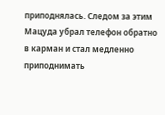приподнялась. Следом за этим Мацуда убрал телефон обратно в карман и стал медленно приподнимать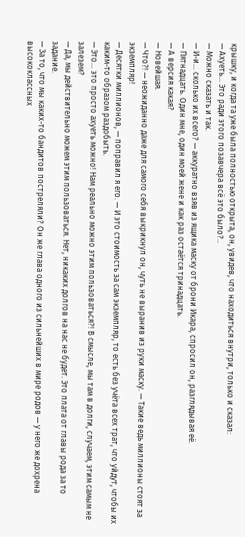крышку, и когда та уже была полностью открыта, он, увидев, что находиться внутри, только и сказал:
— Ахуеть… Это ради этого позавчера всё это было?..
— Можно сказать и так.
— И-и… сколько их всего? — аккуратно взяв из ящика маску от брони Икара, спросил он, разглядывая её.
— Пятнадцать. Один мне, один моей жене и как раз остаётся тринадцать.
— А версия какая?
— Новейшая.
— Что?! — неожиданно даже для самого себя выкрикнул он, чуть не выранив из руки маску. — Такие ведь миллионы стоят за экземпляр!
— Десятки миллионов, — поправил я его. — И это стоимость за сам экземпляр, то есть без учёта всех трат, что уйдут, чтобы их каким-то образом раздобыть.
— Это… это просто ахуеть можно! Нам реально можно этим пользоваться?! В смысле, мы там в долги, случаем, этим самым не залезем?
— Да, мы действительно можем этим пользоваться. Нет, никаких долгов на нас не будет. Это плата от главы рода за то задание.
— За то, что мы каких-то бандитов постреляли? Он же глава одного из сильнейших в мире родов — у него же дохрена высококлассных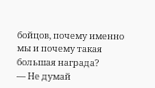бойцов, почему именно мы и почему такая большая награда?
— Не думай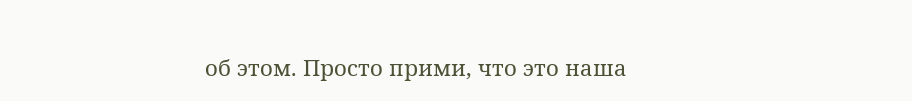об этом. Просто прими, что это наша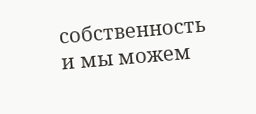собственность и мы можем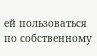ей пользоваться по собственному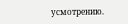усмотрению.